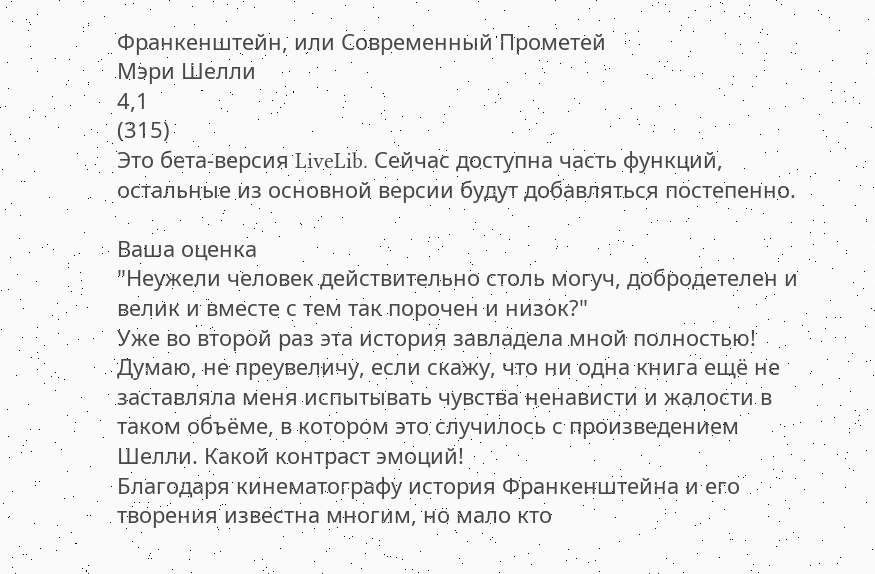Франкенштейн, или Современный Прометей
Мэри Шелли
4,1
(315)
Это бета-версия LiveLib. Сейчас доступна часть функций, остальные из основной версии будут добавляться постепенно.

Ваша оценка
"Неужели человек действительно столь могуч, добродетелен и велик и вместе с тем так порочен и низок?"
Уже во второй раз эта история завладела мной полностью!
Думаю, не преувеличу, если скажу, что ни одна книга ещё не заставляла меня испытывать чувства ненависти и жалости в таком объёме, в котором это случилось с произведением Шелли. Какой контраст эмоций!
Благодаря кинематографу история Франкенштейна и его творения известна многим, но мало кто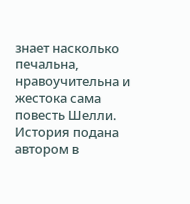знает насколько печальна, нравоучительна и жестока сама повесть Шелли.
История подана автором в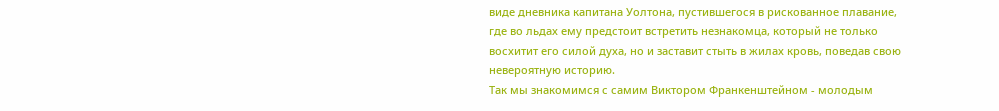виде дневника капитана Уолтона, пустившегося в рискованное плавание, где во льдах ему предстоит встретить незнакомца, который не только восхитит его силой духа, но и заставит стыть в жилах кровь, поведав свою невероятную историю.
Так мы знакомимся с самим Виктором Франкенштейном - молодым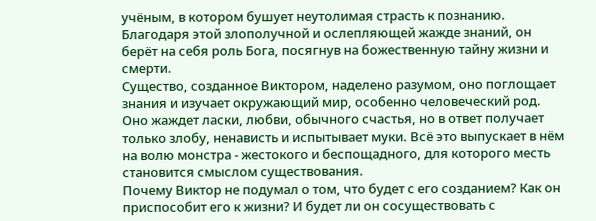учёным, в котором бушует неутолимая страсть к познанию. Благодаря этой злополучной и ослепляющей жажде знаний, он берёт на себя роль Бога, посягнув на божественную тайну жизни и смерти.
Существо, созданное Виктором, наделено разумом, оно поглощает знания и изучает окружающий мир, особенно человеческий род. Оно жаждет ласки, любви, обычного счастья, но в ответ получает только злобу, ненависть и испытывает муки. Всё это выпускает в нём на волю монстра - жестокого и беспощадного, для которого месть становится смыслом существования.
Почему Виктор не подумал о том, что будет с его созданием? Как он приспособит его к жизни? И будет ли он сосуществовать с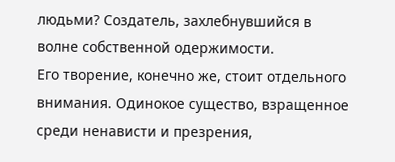людьми? Создатель, захлебнувшийся в волне собственной одержимости.
Его творение, конечно же, стоит отдельного внимания. Одинокое существо, взращенное среди ненависти и презрения,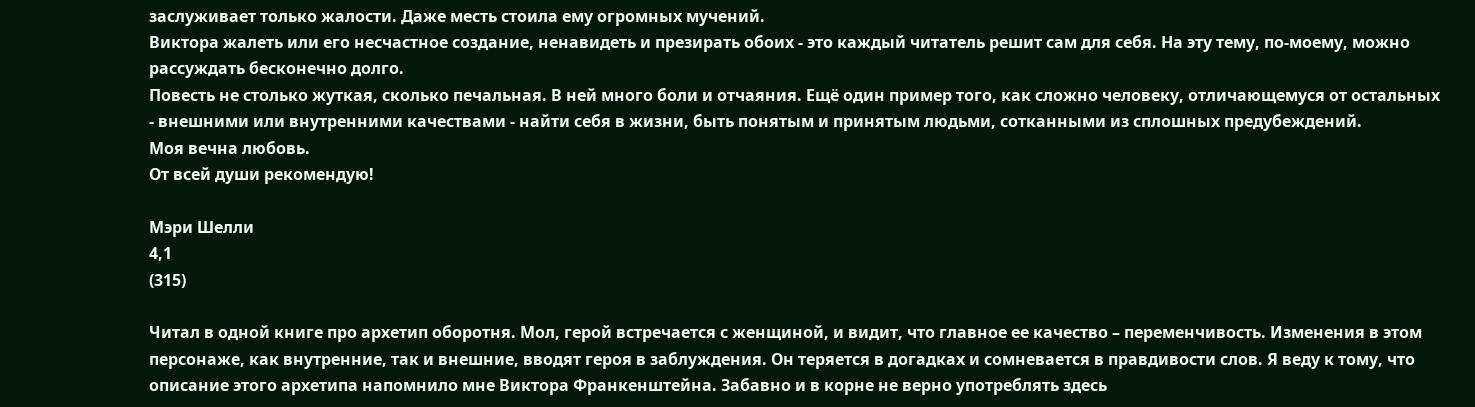заслуживает только жалости. Даже месть стоила ему огромных мучений.
Виктора жалеть или его несчастное создание, ненавидеть и презирать обоих - это каждый читатель решит сам для себя. На эту тему, по-моему, можно рассуждать бесконечно долго.
Повесть не столько жуткая, сколько печальная. В ней много боли и отчаяния. Ещё один пример того, как сложно человеку, отличающемуся от остальных - внешними или внутренними качествами - найти себя в жизни, быть понятым и принятым людьми, сотканными из сплошных предубеждений.
Моя вечна любовь.
От всей души рекомендую!

Мэри Шелли
4,1
(315)

Читал в одной книге про архетип оборотня. Мол, герой встречается с женщиной, и видит, что главное ее качество – переменчивость. Изменения в этом персонаже, как внутренние, так и внешние, вводят героя в заблуждения. Он теряется в догадках и сомневается в правдивости слов. Я веду к тому, что описание этого архетипа напомнило мне Виктора Франкенштейна. Забавно и в корне не верно употреблять здесь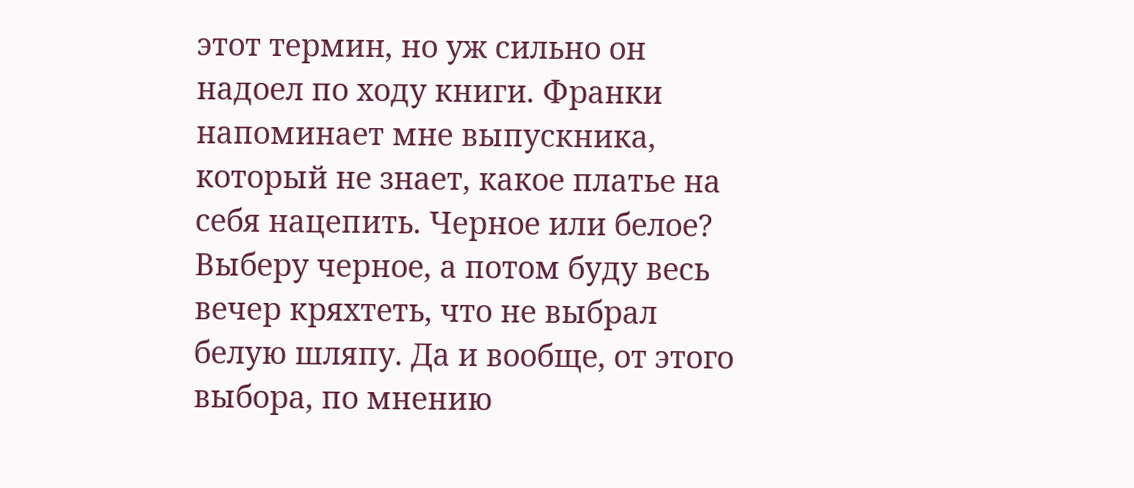этот термин, но уж сильно он надоел по ходу книги. Франки напоминает мне выпускника, который не знает, какое платье на себя нацепить. Черное или белое? Выберу черное, а потом буду весь вечер кряхтеть, что не выбрал белую шляпу. Да и вообще, от этого выбора, по мнению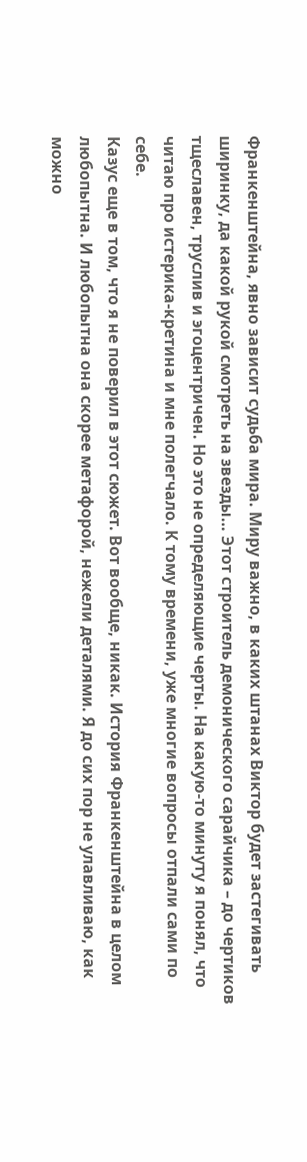Франкенштейна, явно зависит судьба мира. Миру важно, в каких штанах Виктор будет застегивать ширинку, да какой рукой смотреть на звезды… Этот строитель демонического сарайчика – до чертиков тщеславен, труслив и эгоцентричен. Но это не определяющие черты. На какую-то минуту я понял, что читаю про истерика-кретина и мне полегчало. К тому времени, уже многие вопросы отпали сами по себе.
Казус еще в том, что я не поверил в этот сюжет. Вот вообще, никак. История Франкенштейна в целом любопытна. И любопытна она скорее метафорой, нежели деталями. Я до сих пор не улавливаю, как можно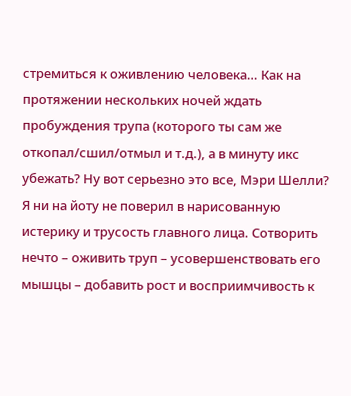стремиться к оживлению человека… Как на протяжении нескольких ночей ждать пробуждения трупа (которого ты сам же откопал/сшил/отмыл и т.д.), а в минуту икс убежать? Ну вот серьезно это все, Мэри Шелли? Я ни на йоту не поверил в нарисованную истерику и трусость главного лица. Сотворить нечто – оживить труп – усовершенствовать его мышцы – добавить рост и восприимчивость к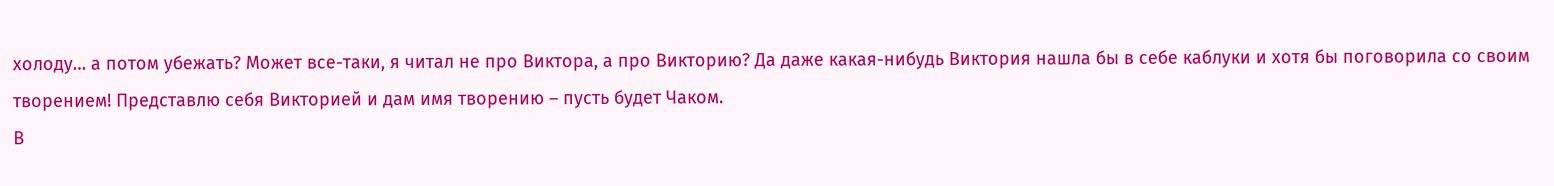холоду… а потом убежать? Может все-таки, я читал не про Виктора, а про Викторию? Да даже какая-нибудь Виктория нашла бы в себе каблуки и хотя бы поговорила со своим творением! Представлю себя Викторией и дам имя творению – пусть будет Чаком.
В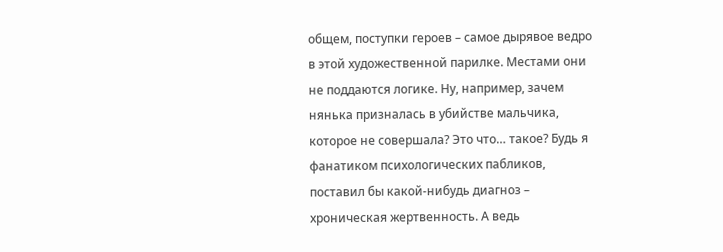общем, поступки героев – самое дырявое ведро в этой художественной парилке. Местами они не поддаются логике. Ну, например, зачем нянька призналась в убийстве мальчика, которое не совершала? Это что… такое? Будь я фанатиком психологических пабликов, поставил бы какой-нибудь диагноз – хроническая жертвенность. А ведь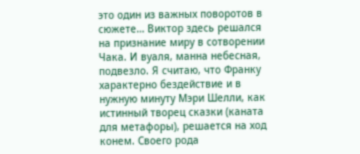это один из важных поворотов в сюжете… Виктор здесь решался на признание миру в сотворении Чака. И вуаля, манна небесная, подвезло. Я считаю, что Франку характерно бездействие и в нужную минуту Мэри Шелли, как истинный творец сказки (каната для метафоры), решается на ход конем. Своего рода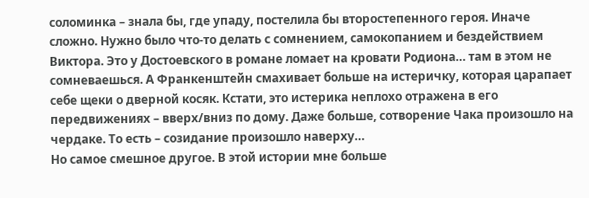соломинка – знала бы, где упаду, постелила бы второстепенного героя. Иначе сложно. Нужно было что-то делать с сомнением, самокопанием и бездействием Виктора. Это у Достоевского в романе ломает на кровати Родиона… там в этом не сомневаешься. А Франкенштейн смахивает больше на истеричку, которая царапает себе щеки о дверной косяк. Кстати, это истерика неплохо отражена в его передвижениях – вверх/вниз по дому. Даже больше, сотворение Чака произошло на чердаке. То есть – созидание произошло наверху…
Но самое смешное другое. В этой истории мне больше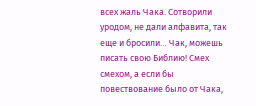всех жаль Чака. Сотворили уродом, не дали алфавита, так еще и бросили… Чак, можешь писать свою Библию! Смех смехом, а если бы повествование было от Чака,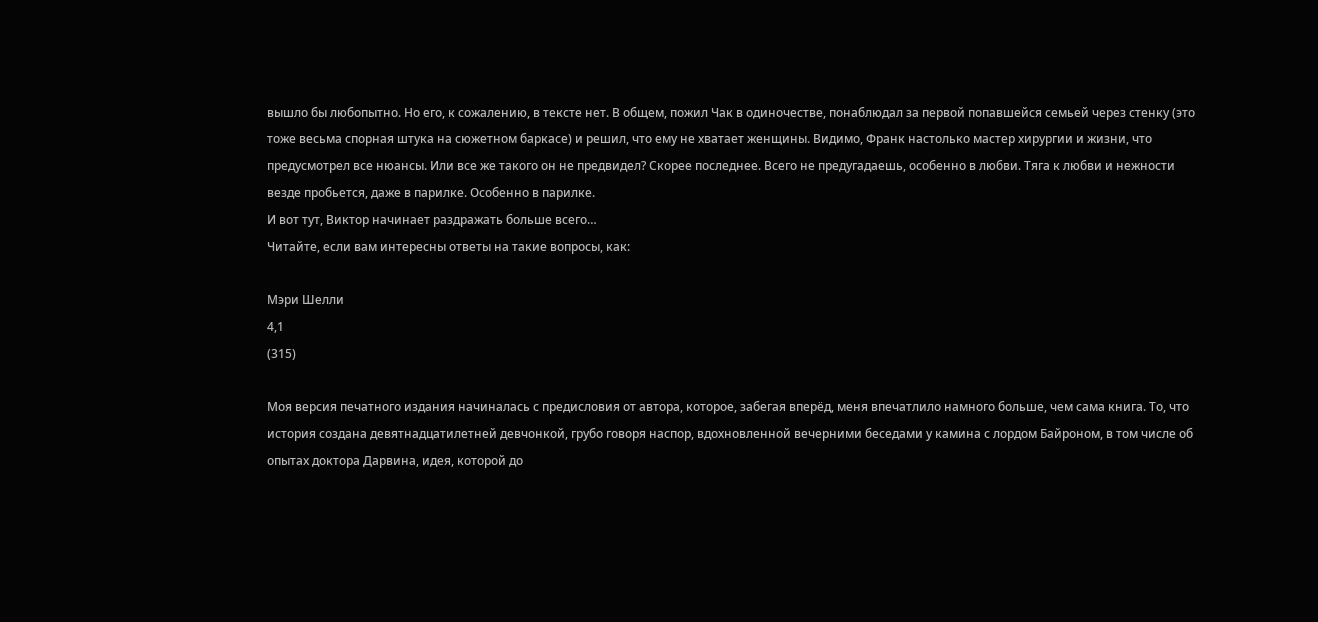вышло бы любопытно. Но его, к сожалению, в тексте нет. В общем, пожил Чак в одиночестве, понаблюдал за первой попавшейся семьей через стенку (это тоже весьма спорная штука на сюжетном баркасе) и решил, что ему не хватает женщины. Видимо, Франк настолько мастер хирургии и жизни, что предусмотрел все нюансы. Или все же такого он не предвидел? Скорее последнее. Всего не предугадаешь, особенно в любви. Тяга к любви и нежности везде пробьется, даже в парилке. Особенно в парилке.
И вот тут, Виктор начинает раздражать больше всего…
Читайте, если вам интересны ответы на такие вопросы, как:

Мэри Шелли
4,1
(315)

Моя версия печатного издания начиналась с предисловия от автора, которое, забегая вперёд, меня впечатлило намного больше, чем сама книга. То, что история создана девятнадцатилетней девчонкой, грубо говоря наспор, вдохновленной вечерними беседами у камина с лордом Байроном, в том числе об опытах доктора Дарвина, идея, которой до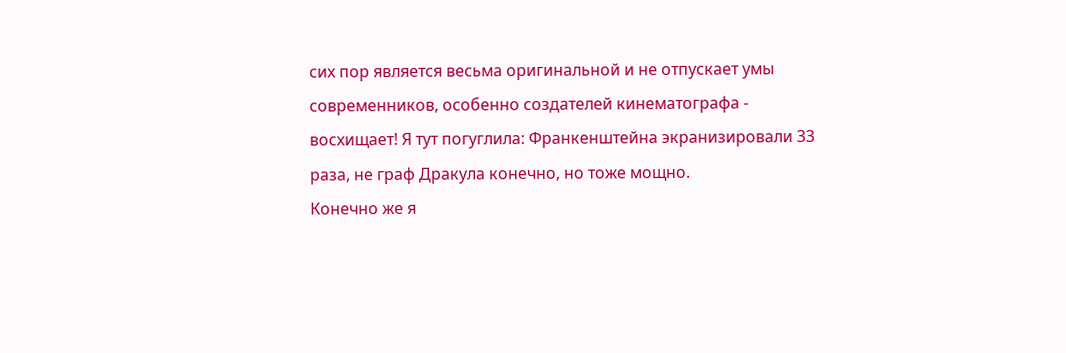сих пор является весьма оригинальной и не отпускает умы современников, особенно создателей кинематографа - восхищает! Я тут погуглила: Франкенштейна экранизировали 33 раза, не граф Дракула конечно, но тоже мощно.
Конечно же я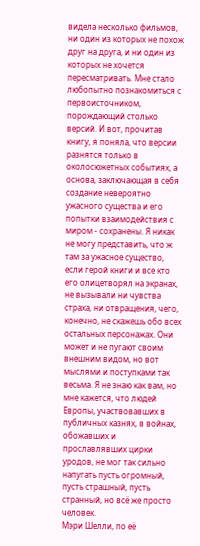видела несколько фильмов, ни один из которых не похож друг на друга, и ни один из которых не хочется пересматривать. Мне стало любопытно познакомиться с первоисточником, порождающий столько версий. И вот, прочитав книгу, я поняла, что версии разнятся только в околосюжетных событиях, а основа, заключающая в себя создание невероятно ужасного существа и его попытки взаимодействия с миром - сохранены. Я никак не могу представить, что ж там за ужасное существо, если герой книги и все кто его олицетворял на экранах, не вызывали ни чувства страха, ни отвращения, чего, конечно, не скажешь обо всех остальных персонажах. Они может и не пугают своим внешним видом, но вот мыслями и поступками так весьма. Я не знаю как вам, но мне кажется, что людей Европы, участвовавших в публичных казнях, в войнах, обожавших и прославлявших цирки уродов, не мог так сильно напугать пусть огромный, пусть страшный, пусть странный, но всё же просто человек.
Мэри Шелли, по её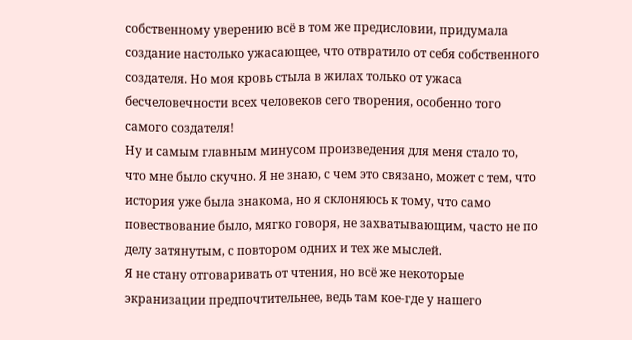собственному уверению всё в том же предисловии, придумала создание настолько ужасающее, что отвратило от себя собственного создателя. Но моя кровь стыла в жилах только от ужаса бесчеловечности всех человеков сего творения, особенно того самого создателя!
Ну и самым главным минусом произведения для меня стало то, что мне было скучно. Я не знаю, с чем это связано, может с тем, что история уже была знакома, но я склоняюсь к тому, что само повествование было, мягко говоря, не захватывающим, часто не по делу затянутым, с повтором одних и тех же мыслей.
Я не стану отговаривать от чтения, но всё же некоторые экранизации предпочтительнее, ведь там кое-где у нашего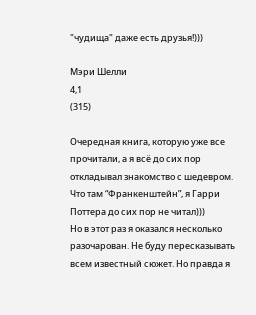"чудища" даже есть друзья!)))

Мэри Шелли
4,1
(315)

Очередная книга, которую уже все прочитали, а я всё до сих пор откладывал знакомство с шедевром. Что там “Франкенштейн”, я Гарри Поттера до сих пор не читал)))
Но в этот раз я оказался несколько разочарован. Не буду пересказывать всем известный сюжет. Но правда я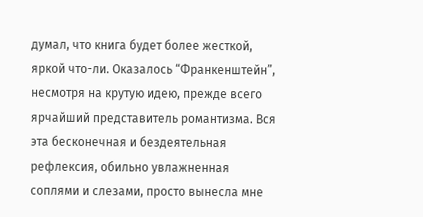думал, что книга будет более жесткой, яркой что-ли. Оказалось “Франкенштейн”, несмотря на крутую идею, прежде всего ярчайший представитель романтизма. Вся эта бесконечная и бездеятельная рефлексия, обильно увлажненная соплями и слезами, просто вынесла мне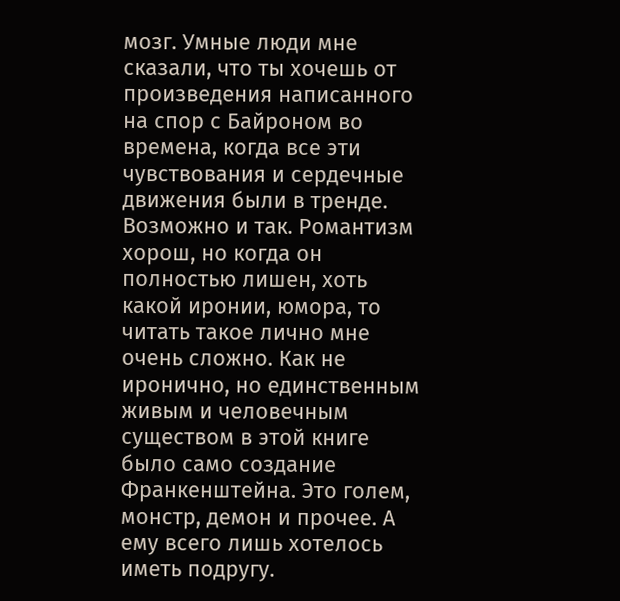мозг. Умные люди мне сказали, что ты хочешь от произведения написанного на спор с Байроном во времена, когда все эти чувствования и сердечные движения были в тренде. Возможно и так. Романтизм хорош, но когда он полностью лишен, хоть какой иронии, юмора, то читать такое лично мне очень сложно. Как не иронично, но единственным живым и человечным существом в этой книге было само создание Франкенштейна. Это голем, монстр, демон и прочее. А ему всего лишь хотелось иметь подругу.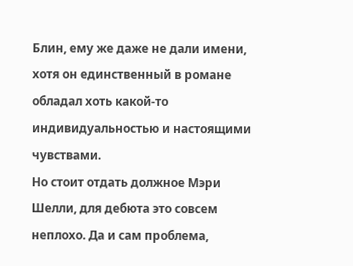Блин, ему же даже не дали имени, хотя он единственный в романе обладал хоть какой-то индивидуальностью и настоящими чувствами.
Но стоит отдать должное Мэри Шелли, для дебюта это совсем неплохо. Да и сам проблема,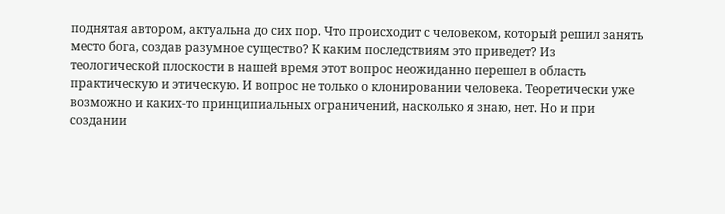поднятая автором, актуальна до сих пор. Что происходит с человеком, который решил занять место бога, создав разумное существо? К каким последствиям это приведет? Из теологической плоскости в нашей время этот вопрос неожиданно перешел в область практическую и этическую. И вопрос не только о клонировании человека. Теоретически уже возможно и каких-то принципиальных ограничений, насколько я знаю, нет. Но и при создании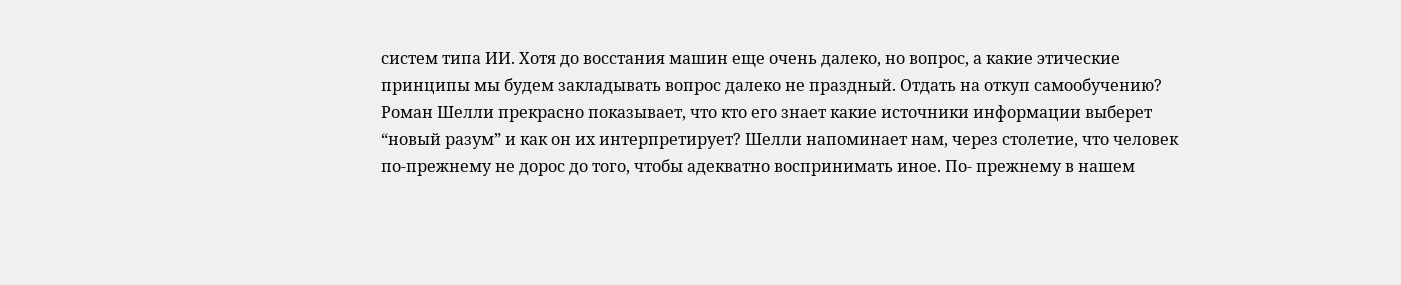систем типа ИИ. Хотя до восстания машин еще очень далеко, но вопрос, а какие этические принципы мы будем закладывать вопрос далеко не праздный. Отдать на откуп самообучению? Роман Шелли прекрасно показывает, что кто его знает какие источники информации выберет “новый разум” и как он их интерпретирует? Шелли напоминает нам, через столетие, что человек по-прежнему не дорос до того, чтобы адекватно воспринимать иное. По- прежнему в нашем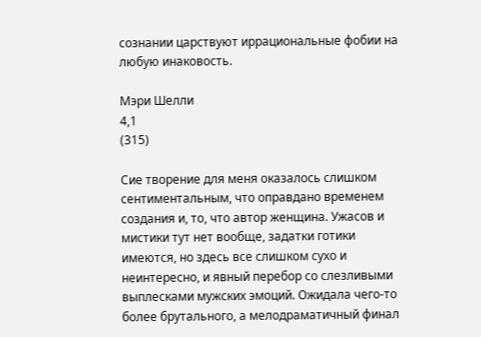сознании царствуют иррациональные фобии на любую инаковость.

Мэри Шелли
4,1
(315)

Сие творение для меня оказалось слишком сентиментальным, что оправдано временем создания и, то, что автор женщина. Ужасов и мистики тут нет вообще, задатки готики имеются, но здесь все слишком сухо и неинтересно, и явный перебор со слезливыми выплесками мужских эмоций. Ожидала чего-то более брутального, а мелодраматичный финал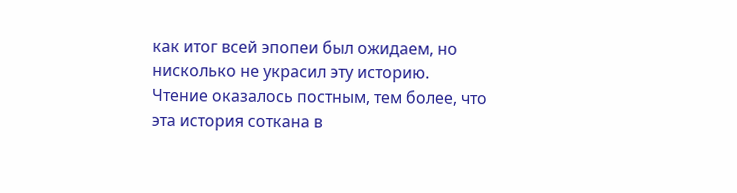как итог всей эпопеи был ожидаем, но нисколько не украсил эту историю.
Чтение оказалось постным, тем более, что эта история соткана в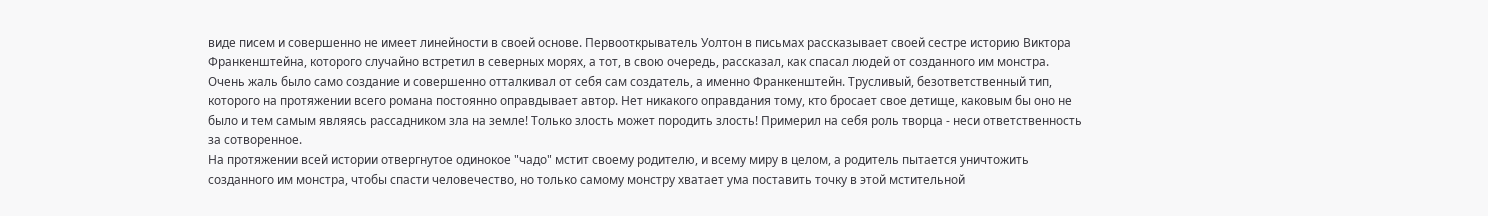виде писем и совершенно не имеет линейности в своей основе. Первооткрыватель Уолтон в письмах рассказывает своей сестре историю Виктора Франкенштейна, которого случайно встретил в северных морях, а тот, в свою очередь, рассказал, как спасал людей от созданного им монстра.
Очень жаль было само создание и совершенно отталкивал от себя сам создатель, а именно Франкенштейн. Трусливый, безответственный тип, которого на протяжении всего романа постоянно оправдывает автор. Нет никакого оправдания тому, кто бросает свое детище, каковым бы оно не было и тем самым являясь рассадником зла на земле! Только злость может породить злость! Примерил на себя роль творца - неси ответственность за сотворенное.
На протяжении всей истории отвергнутое одинокое "чадо" мстит своему родителю, и всему миру в целом, а родитель пытается уничтожить созданного им монстра, чтобы спасти человечество, но только самому монстру хватает ума поставить точку в этой мстительной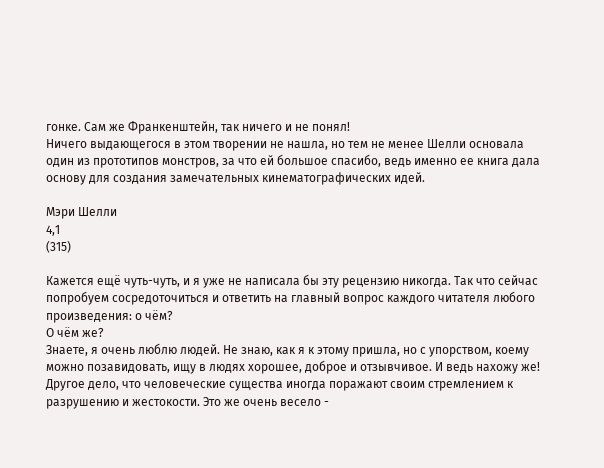гонке. Сам же Франкенштейн, так ничего и не понял!
Ничего выдающегося в этом творении не нашла, но тем не менее Шелли основала один из прототипов монстров, за что ей большое спасибо, ведь именно ее книга дала основу для создания замечательных кинематографических идей.

Мэри Шелли
4,1
(315)

Кажется ещё чуть-чуть, и я уже не написала бы эту рецензию никогда. Так что сейчас попробуем сосредоточиться и ответить на главный вопрос каждого читателя любого произведения: о чём?
О чём же?
Знаете, я очень люблю людей. Не знаю, как я к этому пришла, но с упорством, коему можно позавидовать, ищу в людях хорошее, доброе и отзывчивое. И ведь нахожу же! Другое дело, что человеческие существа иногда поражают своим стремлением к разрушению и жестокости. Это же очень весело -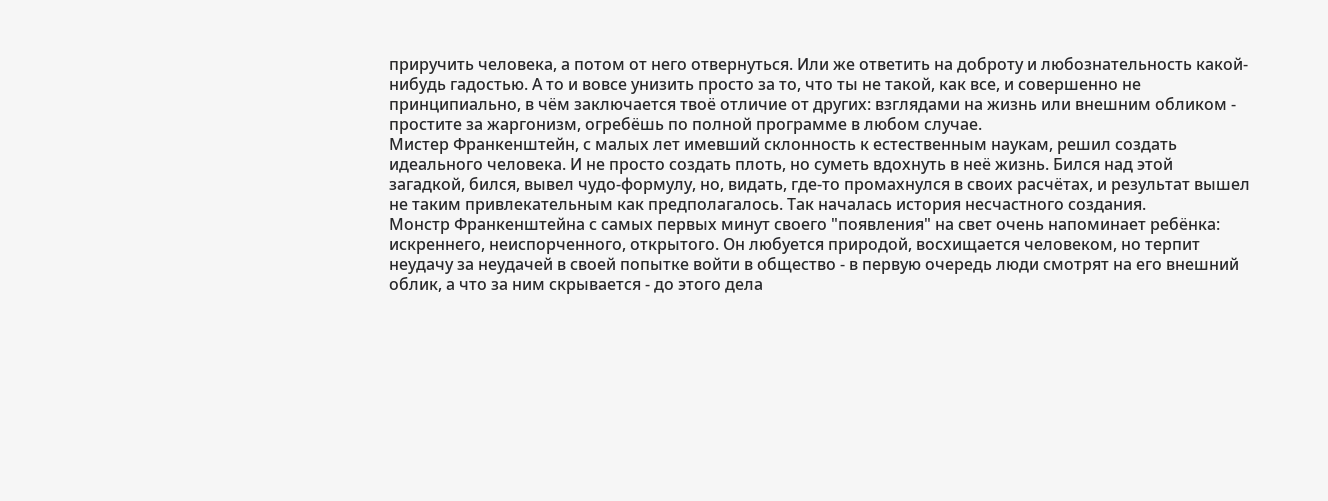приручить человека, а потом от него отвернуться. Или же ответить на доброту и любознательность какой-нибудь гадостью. А то и вовсе унизить просто за то, что ты не такой, как все, и совершенно не принципиально, в чём заключается твоё отличие от других: взглядами на жизнь или внешним обликом - простите за жаргонизм, огребёшь по полной программе в любом случае.
Мистер Франкенштейн, с малых лет имевший склонность к естественным наукам, решил создать идеального человека. И не просто создать плоть, но суметь вдохнуть в неё жизнь. Бился над этой загадкой, бился, вывел чудо-формулу, но, видать, где-то промахнулся в своих расчётах, и результат вышел не таким привлекательным как предполагалось. Так началась история несчастного создания.
Монстр Франкенштейна с самых первых минут своего "появления" на свет очень напоминает ребёнка: искреннего, неиспорченного, открытого. Он любуется природой, восхищается человеком, но терпит неудачу за неудачей в своей попытке войти в общество - в первую очередь люди смотрят на его внешний облик, а что за ним скрывается - до этого дела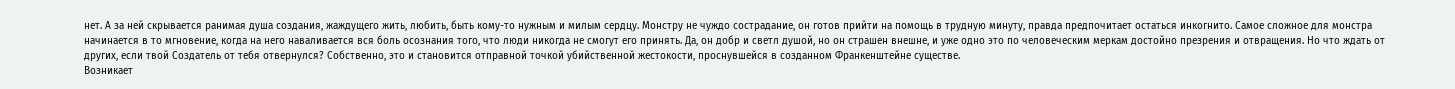нет. А за ней скрывается ранимая душа создания, жаждущего жить, любить, быть кому-то нужным и милым сердцу. Монстру не чуждо сострадание, он готов прийти на помощь в трудную минуту, правда предпочитает остаться инкогнито. Самое сложное для монстра начинается в то мгновение, когда на него наваливается вся боль осознания того, что люди никогда не смогут его принять. Да, он добр и светл душой, но он страшен внешне, и уже одно это по человеческим меркам достойно презрения и отвращения. Но что ждать от других, если твой Создатель от тебя отвернулся? Собственно, это и становится отправной точкой убийственной жестокости, проснувшейся в созданном Франкенштейне существе.
Возникает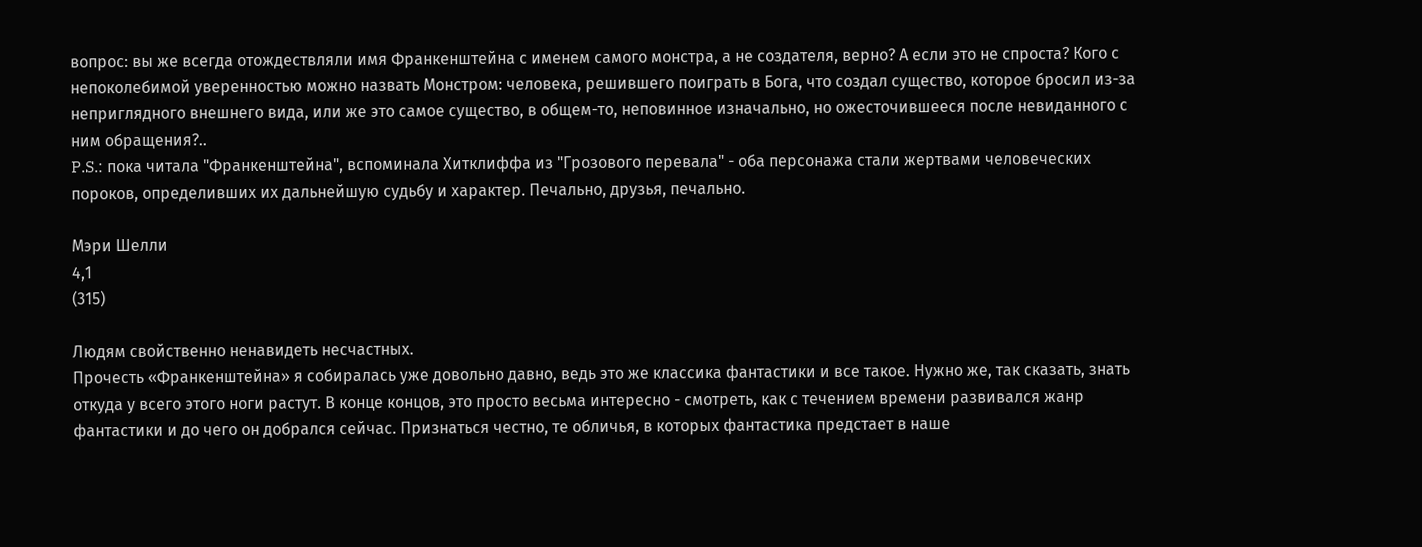вопрос: вы же всегда отождествляли имя Франкенштейна с именем самого монстра, а не создателя, верно? А если это не спроста? Кого с непоколебимой уверенностью можно назвать Монстром: человека, решившего поиграть в Бога, что создал существо, которое бросил из-за неприглядного внешнего вида, или же это самое существо, в общем-то, неповинное изначально, но ожесточившееся после невиданного с ним обращения?..
P.S.: пока читала "Франкенштейна", вспоминала Хитклиффа из "Грозового перевала" - оба персонажа стали жертвами человеческих пороков, определивших их дальнейшую судьбу и характер. Печально, друзья, печально.

Мэри Шелли
4,1
(315)

Людям свойственно ненавидеть несчастных.
Прочесть «Франкенштейна» я собиралась уже довольно давно, ведь это же классика фантастики и все такое. Нужно же, так сказать, знать откуда у всего этого ноги растут. В конце концов, это просто весьма интересно - смотреть, как с течением времени развивался жанр фантастики и до чего он добрался сейчас. Признаться честно, те обличья, в которых фантастика предстает в наше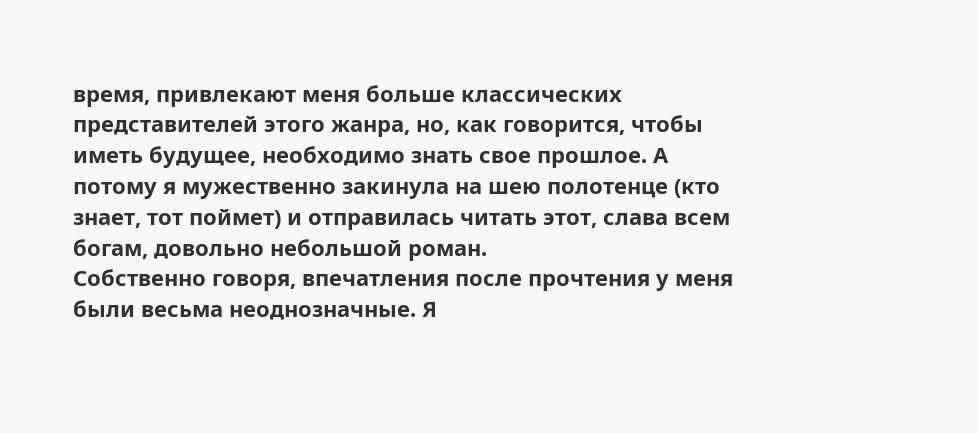время, привлекают меня больше классических представителей этого жанра, но, как говорится, чтобы иметь будущее, необходимо знать свое прошлое. А потому я мужественно закинула на шею полотенце (кто знает, тот поймет) и отправилась читать этот, слава всем богам, довольно небольшой роман.
Собственно говоря, впечатления после прочтения у меня были весьма неоднозначные. Я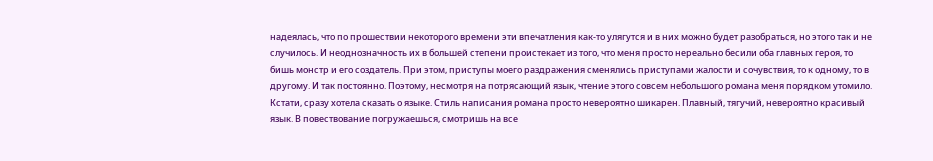надеялась, что по прошествии некоторого времени эти впечатления как-то улягутся и в них можно будет разобраться, но этого так и не случилось. И неоднозначность их в большей степени проистекает из того, что меня просто нереально бесили оба главных героя, то бишь монстр и его создатель. При этом, приступы моего раздражения сменялись приступами жалости и сочувствия, то к одному, то в другому. И так постоянно. Поэтому, несмотря на потрясающий язык, чтение этого совсем небольшого романа меня порядком утомило. Кстати, сразу хотела сказать о языке. Стиль написания романа просто невероятно шикарен. Плавный, тягучий, невероятно красивый язык. В повествование погружаешься, смотришь на все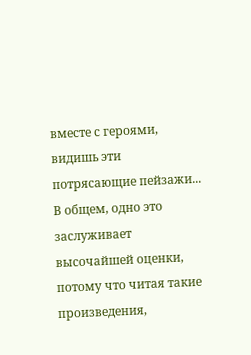вместе с героями, видишь эти потрясающие пейзажи... В общем, одно это заслуживает высочайшей оценки, потому что читая такие произведения,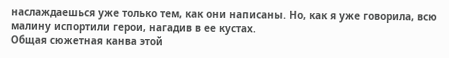наслаждаешься уже только тем, как они написаны. Но, как я уже говорила, всю малину испортили герои, нагадив в ее кустах.
Общая сюжетная канва этой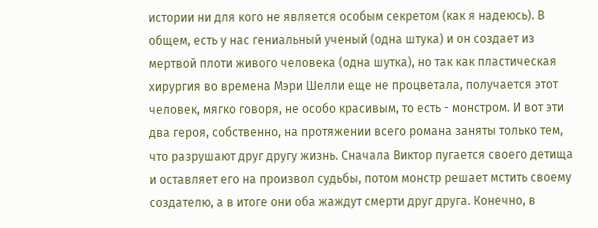истории ни для кого не является особым секретом (как я надеюсь). В общем, есть у нас гениальный ученый (одна штука) и он создает из мертвой плоти живого человека (одна шутка), но так как пластическая хирургия во времена Мэри Шелли еще не процветала, получается этот человек, мягко говоря, не особо красивым, то есть - монстром. И вот эти два героя, собственно, на протяжении всего романа заняты только тем, что разрушают друг другу жизнь. Сначала Виктор пугается своего детища и оставляет его на произвол судьбы, потом монстр решает мстить своему создателю, а в итоге они оба жаждут смерти друг друга. Конечно, в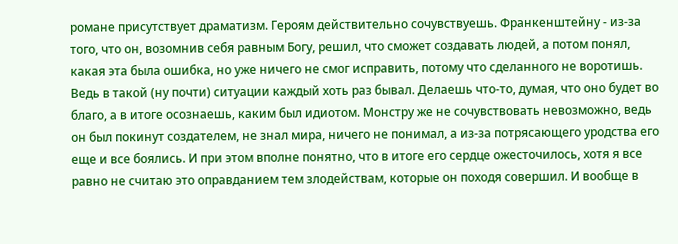романе присутствует драматизм. Героям действительно сочувствуешь. Франкенштейну - из-за того, что он, возомнив себя равным Богу, решил, что сможет создавать людей, а потом понял, какая эта была ошибка, но уже ничего не смог исправить, потому что сделанного не воротишь. Ведь в такой (ну почти) ситуации каждый хоть раз бывал. Делаешь что-то, думая, что оно будет во благо, а в итоге осознаешь, каким был идиотом. Монстру же не сочувствовать невозможно, ведь он был покинут создателем, не знал мира, ничего не понимал, а из-за потрясающего уродства его еще и все боялись. И при этом вполне понятно, что в итоге его сердце ожесточилось, хотя я все равно не считаю это оправданием тем злодействам, которые он походя совершил. И вообще в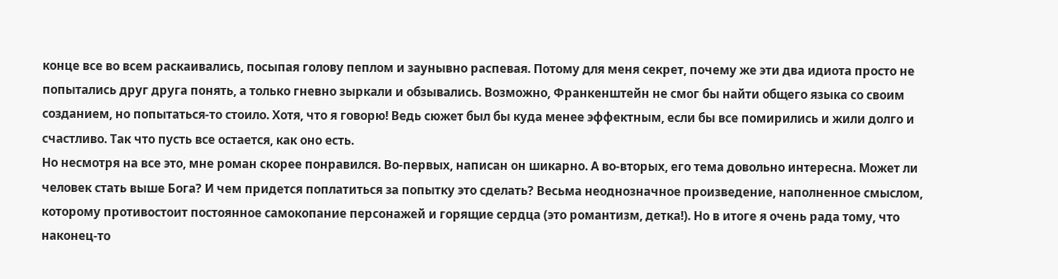конце все во всем раскаивались, посыпая голову пеплом и заунывно распевая. Потому для меня секрет, почему же эти два идиота просто не попытались друг друга понять, а только гневно зыркали и обзывались. Возможно, Франкенштейн не смог бы найти общего языка со своим созданием, но попытаться-то стоило. Хотя, что я говорю! Ведь сюжет был бы куда менее эффектным, если бы все помирились и жили долго и счастливо. Так что пусть все остается, как оно есть.
Но несмотря на все это, мне роман скорее понравился. Во-первых, написан он шикарно. А во-вторых, его тема довольно интересна. Может ли человек стать выше Бога? И чем придется поплатиться за попытку это сделать? Весьма неоднозначное произведение, наполненное смыслом, которому противостоит постоянное самокопание персонажей и горящие сердца (это романтизм, детка!). Но в итоге я очень рада тому, что наконец-то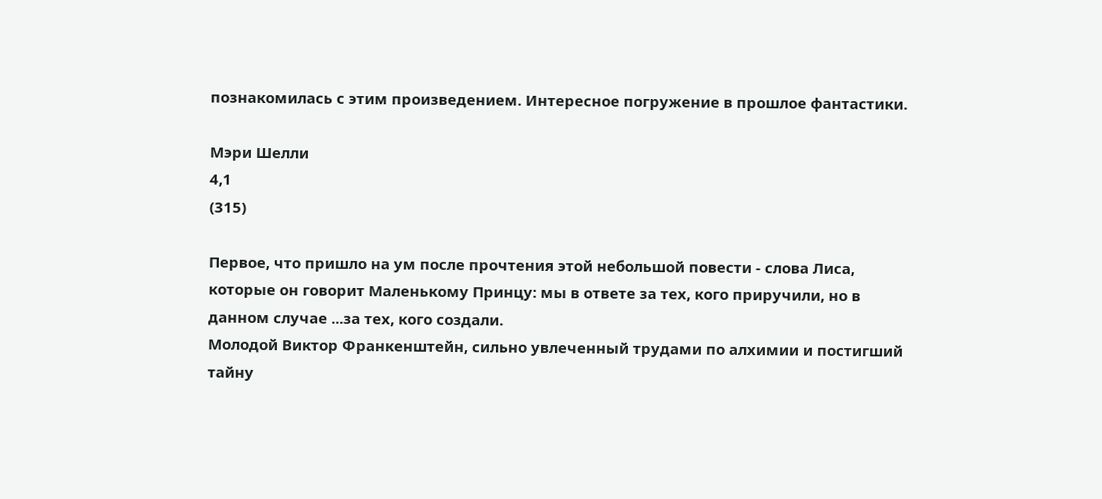познакомилась с этим произведением. Интересное погружение в прошлое фантастики.

Мэри Шелли
4,1
(315)

Первое, что пришло на ум после прочтения этой небольшой повести - слова Лиса, которые он говорит Маленькому Принцу: мы в ответе за тех, кого приручили, но в данном случае ...за тех, кого создали.
Молодой Виктор Франкенштейн, сильно увлеченный трудами по алхимии и постигший тайну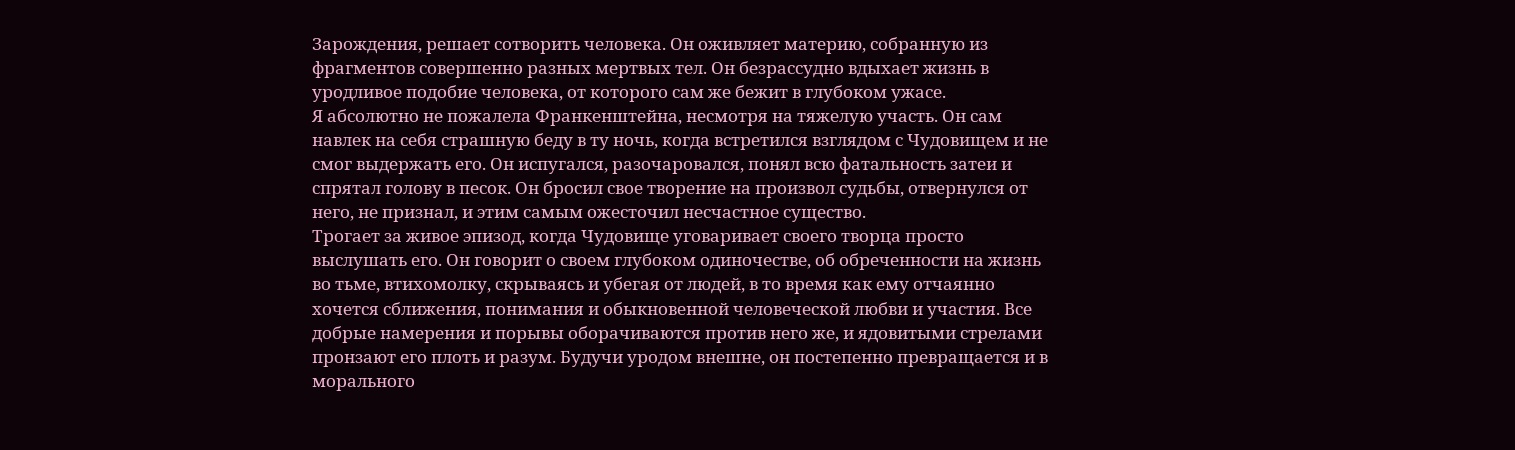Зарождения, решает сотворить человека. Он оживляет материю, собранную из фрагментов совершенно разных мертвых тел. Он безрассудно вдыхает жизнь в уродливое подобие человека, от которого сам же бежит в глубоком ужасе.
Я абсолютно не пожалела Франкенштейна, несмотря на тяжелую участь. Он сам навлек на себя страшную беду в ту ночь, когда встретился взглядом с Чудовищем и не смог выдержать его. Он испугался, разочаровался, понял всю фатальность затеи и спрятал голову в песок. Он бросил свое творение на произвол судьбы, отвернулся от него, не признал, и этим самым ожесточил несчастное существо.
Трогает за живое эпизод, когда Чудовище уговаривает своего творца просто выслушать его. Он говорит о своем глубоком одиночестве, об обреченности на жизнь во тьме, втихомолку, скрываясь и убегая от людей, в то время как ему отчаянно хочется сближения, понимания и обыкновенной человеческой любви и участия. Все добрые намерения и порывы оборачиваются против него же, и ядовитыми стрелами пронзают его плоть и разум. Будучи уродом внешне, он постепенно превращается и в морального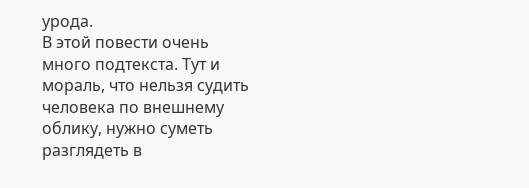урода.
В этой повести очень много подтекста. Тут и мораль, что нельзя судить человека по внешнему облику, нужно суметь разглядеть в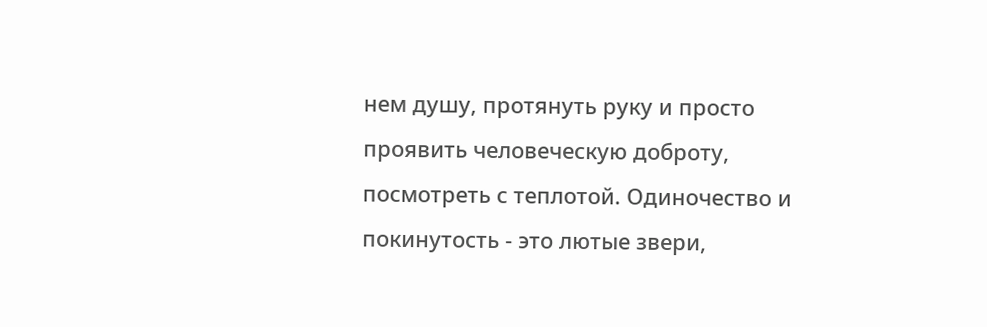нем душу, протянуть руку и просто проявить человеческую доброту, посмотреть с теплотой. Одиночество и покинутость - это лютые звери,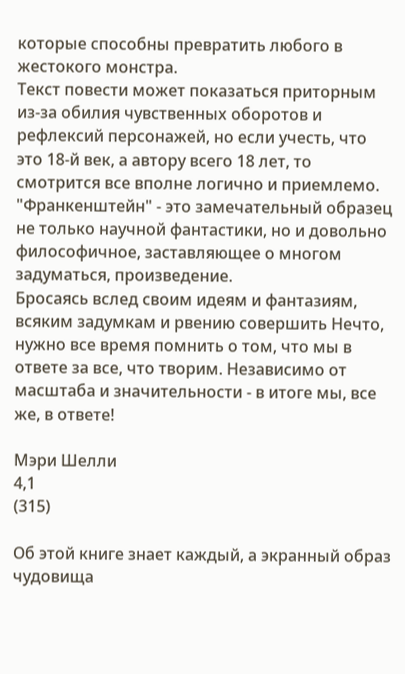которые способны превратить любого в жестокого монстра.
Текст повести может показаться приторным из-за обилия чувственных оборотов и рефлексий персонажей, но если учесть, что это 18-й век, а автору всего 18 лет, то смотрится все вполне логично и приемлемо.
"Франкенштейн" - это замечательный образец не только научной фантастики, но и довольно философичное, заставляющее о многом задуматься, произведение.
Бросаясь вслед своим идеям и фантазиям, всяким задумкам и рвению совершить Нечто, нужно все время помнить о том, что мы в ответе за все, что творим. Независимо от масштаба и значительности - в итоге мы, все же, в ответе!

Мэри Шелли
4,1
(315)

Об этой книге знает каждый, а экранный образ чудовища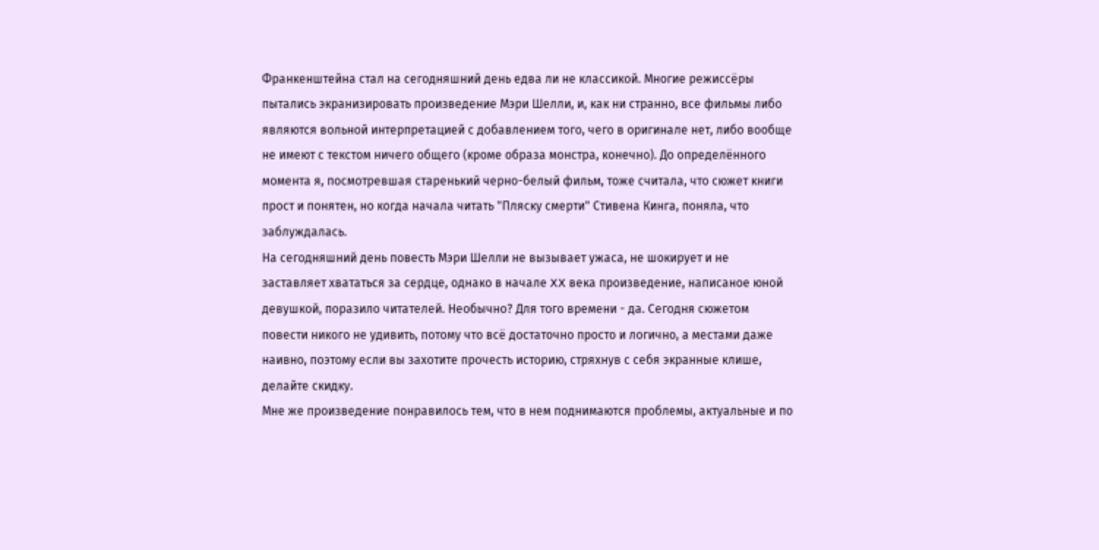Франкенштейна стал на сегодняшний день едва ли не классикой. Многие режиссёры пытались экранизировать произведение Мэри Шелли, и, как ни странно, все фильмы либо являются вольной интерпретацией с добавлением того, чего в оригинале нет, либо вообще не имеют с текстом ничего общего (кроме образа монстра, конечно). До определённого момента я, посмотревшая старенький черно-белый фильм, тоже считала, что сюжет книги прост и понятен, но когда начала читать "Пляску смерти" Стивена Кинга, поняла, что заблуждалась.
На сегодняшний день повесть Мэри Шелли не вызывает ужаса, не шокирует и не заставляет хвататься за сердце, однако в начале XX века произведение, написаное юной девушкой, поразило читателей. Необычно? Для того времени - да. Сегодня сюжетом повести никого не удивить, потому что всё достаточно просто и логично, а местами даже наивно, поэтому если вы захотите прочесть историю, стряхнув с себя экранные клише, делайте скидку.
Мне же произведение понравилось тем, что в нем поднимаются проблемы, актуальные и по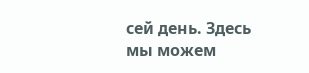сей день. Здесь мы можем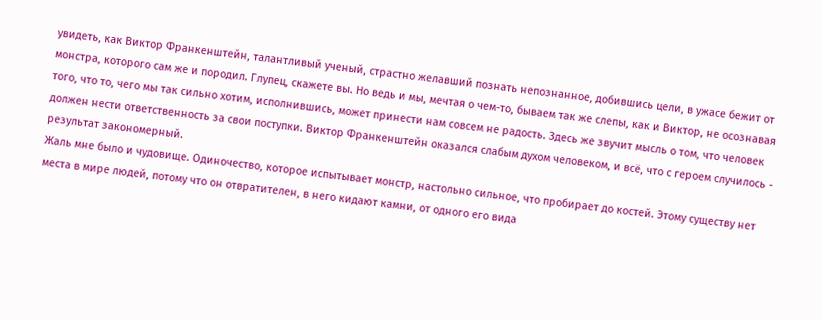увидеть, как Виктор Франкенштейн, талантливый ученый, страстно желавший познать непознанное, добившись цели, в ужасе бежит от монстра, которого сам же и породил. Глупец, скажете вы. Но ведь и мы, мечтая о чем-то, бываем так же слепы, как и Виктор, не осознавая того, что то, чего мы так сильно хотим, исполнившись, может принести нам совсем не радость. Здесь же звучит мысль о том, что человек должен нести ответственность за свои поступки. Виктор Франкенштейн оказался слабым духом человеком, и всё, что с героем случилось - результат закономерный.
Жаль мне было и чудовище. Одиночество, которое испытывает монстр, настольно сильное, что пробирает до костей. Этому существу нет места в мире людей, потому что он отвратителен, в него кидают камни, от одного его вида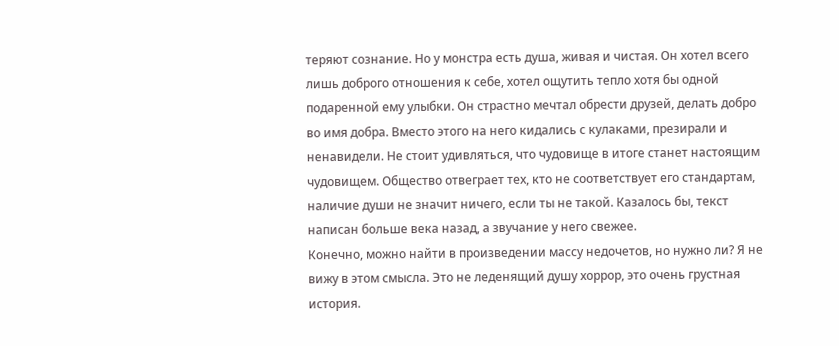теряют сознание. Но у монстра есть душа, живая и чистая. Он хотел всего лишь доброго отношения к себе, хотел ощутить тепло хотя бы одной подаренной ему улыбки. Он страстно мечтал обрести друзей, делать добро во имя добра. Вместо этого на него кидались с кулаками, презирали и ненавидели. Не стоит удивляться, что чудовище в итоге станет настоящим чудовищем. Общество отвеграет тех, кто не соответствует его стандартам, наличие души не значит ничего, если ты не такой. Казалось бы, текст написан больше века назад, а звучание у него свежее.
Конечно, можно найти в произведении массу недочетов, но нужно ли? Я не вижу в этом смысла. Это не леденящий душу хоррор, это очень грустная история.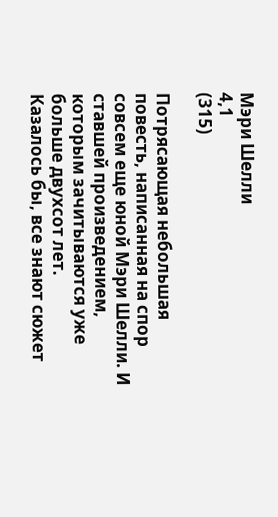Мэри Шелли
4,1
(315)

Потрясающая небольшая повесть, написанная на спор совсем еще юной Мэри Шелли. И ставшей произведением, которым зачитываются уже больше двухсот лет.
Казалось бы, все знают сюжет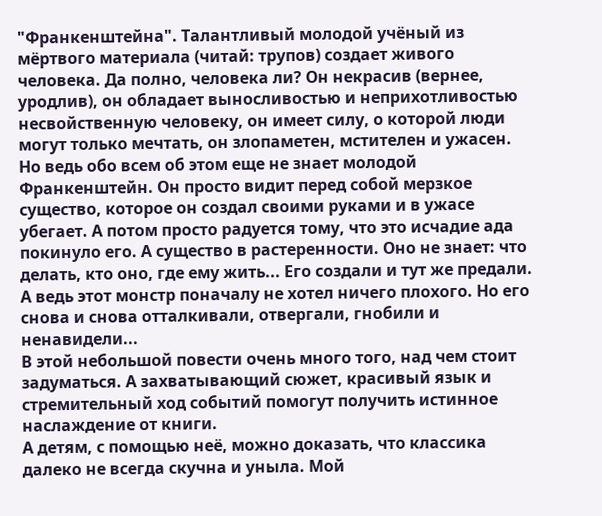"Франкенштейна". Талантливый молодой учёный из мёртвого материала (читай: трупов) создает живого человека. Да полно, человека ли? Он некрасив (вернее, уродлив), он обладает выносливостью и неприхотливостью несвойственную человеку, он имеет силу, о которой люди могут только мечтать, он злопаметен, мстителен и ужасен. Но ведь обо всем об этом еще не знает молодой Франкенштейн. Он просто видит перед собой мерзкое существо, которое он создал своими руками и в ужасе убегает. А потом просто радуется тому, что это исчадие ада покинуло его. А существо в растеренности. Оно не знает: что делать, кто оно, где ему жить... Его создали и тут же предали. А ведь этот монстр поначалу не хотел ничего плохого. Но его снова и снова отталкивали, отвергали, гнобили и ненавидели...
В этой небольшой повести очень много того, над чем стоит задуматься. А захватывающий сюжет, красивый язык и стремительный ход событий помогут получить истинное наслаждение от книги.
А детям, с помощью неё, можно доказать, что классика далеко не всегда скучна и уныла. Мой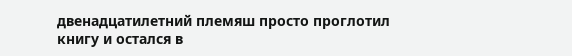двенадцатилетний племяш просто проглотил книгу и остался в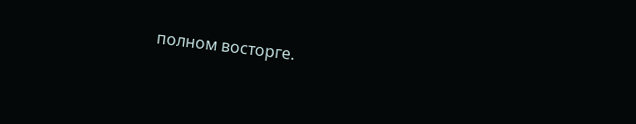полном восторге.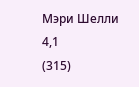Мэри Шелли
4,1
(315)